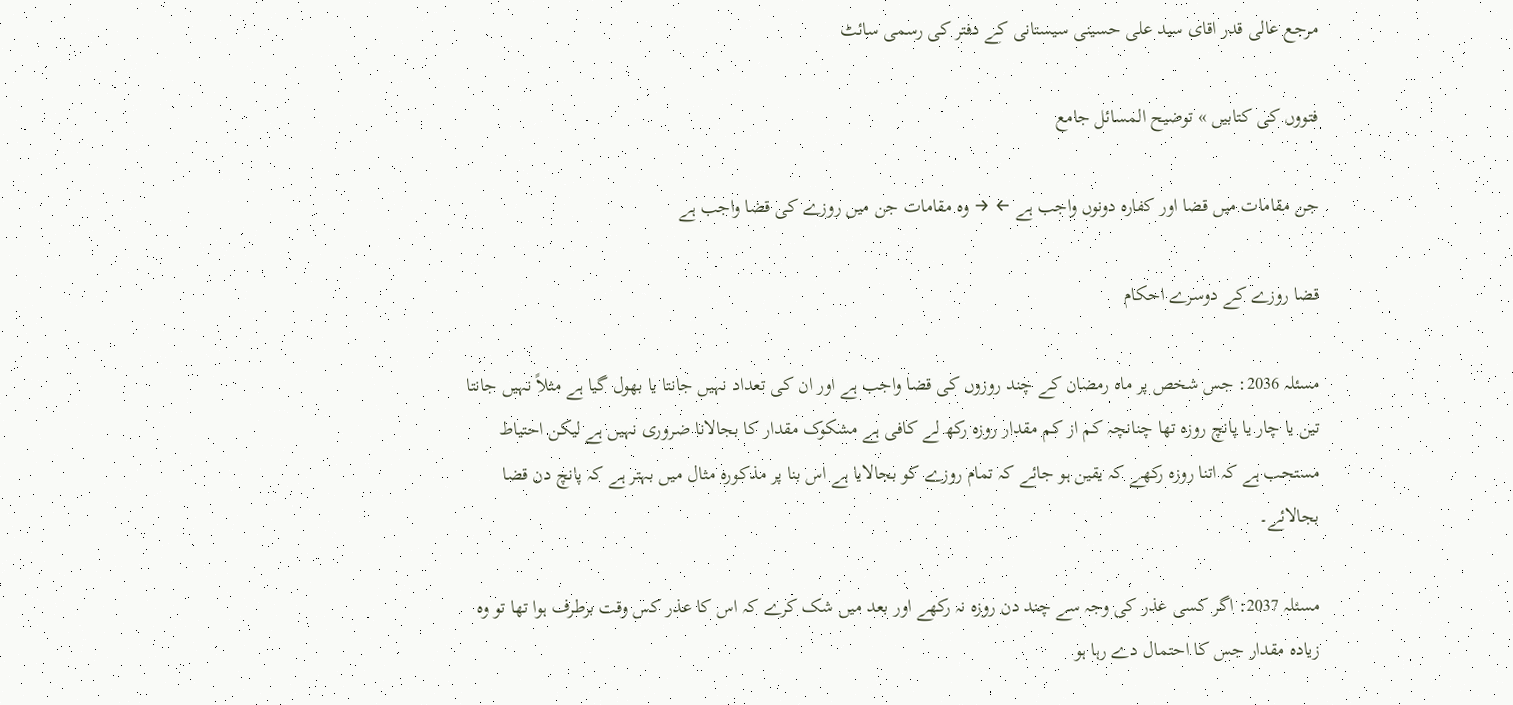مرجع عالی قدر اقای سید علی حسینی سیستانی کے دفتر کی رسمی سائٹ

فتووں کی کتابیں » توضیح المسائل جامع

جن مقامات میں قضا اور کفارہ دونوں واجب ہے ← → وہ مقامات جن میں روزے کی قضا واجب ہے

قضا روزے کے دوسرے احکام

مسئلہ 2036: جس شخص پر ماہ رمضان کے چند روزوں کی قضا واجب ہے اور ان کی تعداد نہیں جانتا یا بھول گیا ہے مثلاً نہیں جانتا تین یا چار یا پانچ روزہ تھا چنانچہ كم از كم مقدار روزہ رکھ لے کافی ہے مشکوک مقدار کا بجالانا ضروری نہیں ہے لیکن احتیاط مستحب ہے کہ اتنا روزہ رکھے کہ یقین ہو جائے کہ تمام روزے کو بجالایا ہے اس بنا پر مذکورہ مثال میں بہتر ہے کہ پانچ دن قضا بجالائے۔

مسئلہ 2037: اگر کسی عذر کی وجہ سے چند دن روزہ نہ رکھے اور بعد میں شک کرے کہ اس کا عذر کس وقت برطرف ہوا تھا تو وہ زیادہ مقدار جس کا احتمال دے رہا ہو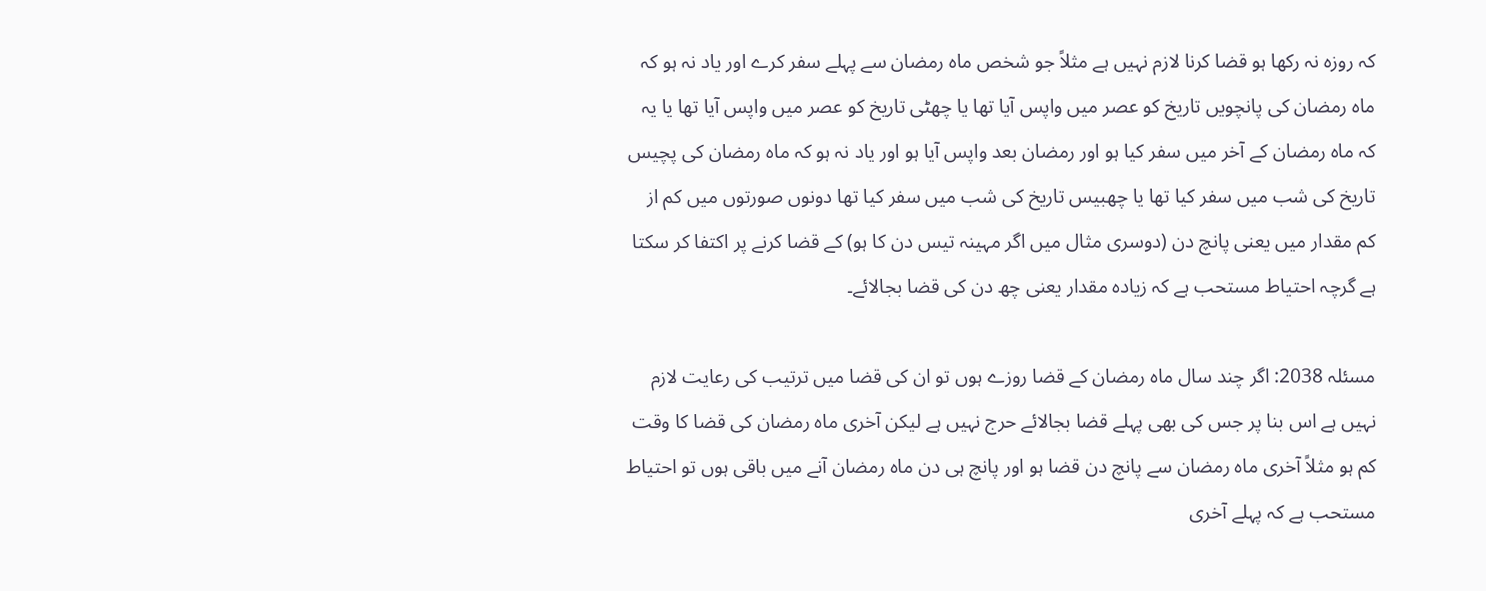کہ روزہ نہ رکھا ہو قضا کرنا لازم نہیں ہے مثلاً جو شخص ماہ رمضان سے پہلے سفر کرے اور یاد نہ ہو کہ ماہ رمضان کی پانچویں تاریخ کو عصر میں واپس آیا تھا یا چھٹی تاریخ کو عصر میں واپس آیا تھا یا یہ کہ ماہ رمضان کے آخر میں سفر کیا ہو اور رمضان بعد واپس آیا ہو اور یاد نہ ہو کہ ماہ رمضان کی پچیس تاریخ کی شب میں سفر کیا تھا یا چھبیس تاریخ کی شب میں سفر کیا تھا دونوں صورتوں میں كم از كم مقدار میں یعنی پانچ دن (دوسری مثال میں اگر مہینہ تیس دن کا ہو) کے قضا کرنے پر اکتفا کر سکتا ہے گرچہ احتیاط مستحب ہے کہ زیادہ مقدار یعنی چھ دن کی قضا بجالائے۔

مسئلہ 2038: اگر چند سال ماہ رمضان کے قضا روزے ہوں تو ان کی قضا میں ترتیب کی رعایت لازم نہیں ہے اس بنا پر جس کی بھی پہلے قضا بجالائے حرج نہیں ہے لیکن آخری ماہ رمضان کی قضا کا وقت کم ہو مثلاً آخری ماہ رمضان سے پانچ دن قضا ہو اور پانچ ہی دن ماہ رمضان آنے میں باقی ہوں تو احتیاط مستحب ہے کہ پہلے آخری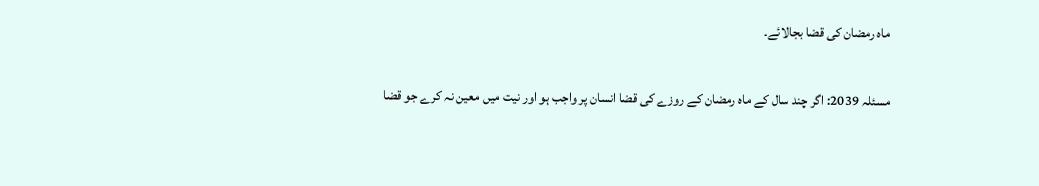ماہ رمضان کی قضا بجالائے۔

مسئلہ 2039: اگر چند سال کے ماہ رمضان کے روزے کی قضا انسان پر واجب ہو اور نیت میں معین نہ کرے جو قضا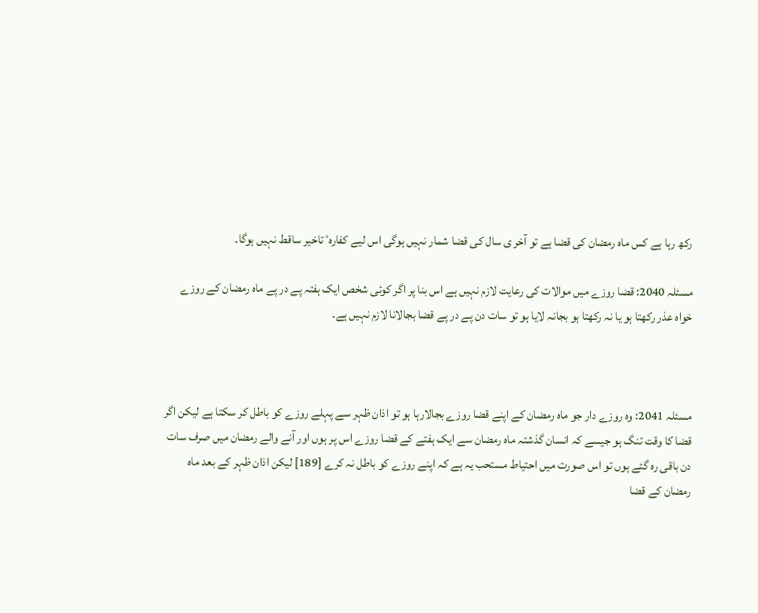رکھ رہا ہے کس ماہ رمضان کی قضا ہے تو آخر ی سال کی قضا شمار نہیں ہوگی اس لیے کفارہٴ تاخیر ساقط نہیں ہوگا۔

مسئلہ 2040: قضا روزے میں موالات کی رعایت لازم نہیں ہے اس بنا پر اگر کوئی شخص ایک ہفتہ پے در پے ماہ رمضان کے روزے خواہ عذر رکھتا ہو یا نہ رکھتا ہو بجانہ لایا ہو تو سات دن پے در پے قضا بجالانا لازم نہیں ہے۔



مسئلہ 2041: وہ روزے دار جو ماہ رمضان کے اپنے قضا روزے بجالارہا ہو تو اذان ظہر سے پہلے روزے کو باطل کر سکتا ہے لیکن اگر قضا کا وقت تنگ ہو جیسے کہ انسان گذشتہ ماہ رمضان سے ایک ہفتے کے قضا روزے اس پر ہوں اور آنے والے رمضان میں صرف سات دن باقی رہ گئے ہوں تو اس صورت میں احتیاط مستحب یہ ہے کہ اپنے روزے کو باطل نہ کرے [189] لیکن اذان ظہر کے بعد ماہ رمضان کے قضا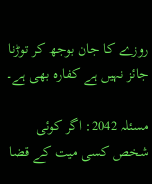روزے کا جان بوجھ کر توڑنا جائز نہیں ہے کفارہ بھی ہے۔

مسئلہ 2042: اگر کوئی شخص کسی میت کے قضا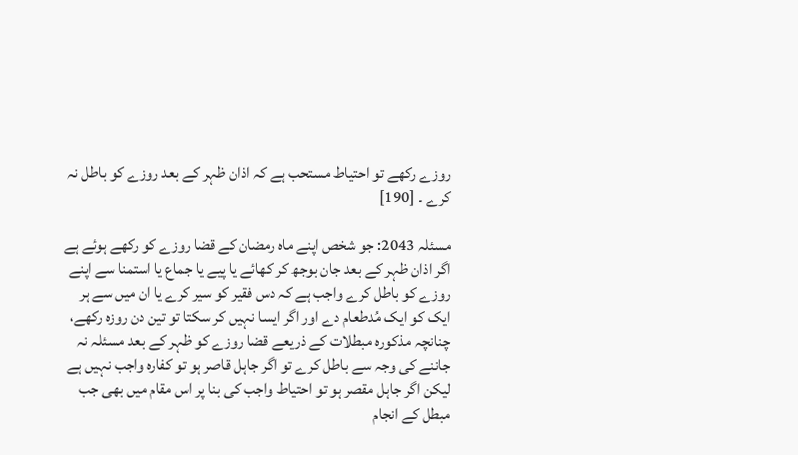روزے رکھے تو احتیاط مستحب ہے کہ اذان ظہر کے بعد روزے کو باطل نہ کرے ۔ [190]

مسئلہ 2043: جو شخص اپنے ماہ رمضان کے قضا روزے کو رکھے ہوئے ہے اگر اذان ظہر کے بعد جان بوجھ کر کھائے یا پیے یا جماع یا استمنا سے اپنے روزے کو باطل کرے واجب ہے کہ دس فقیر کو سیر کرے یا ان میں سے ہر ایک کو ایک مُدطعام دے اور اگر ایسا نہیں کر سکتا تو تین دن روزہ رکھے، چنانچہ مذکورہ مبطلات کے ذریعے قضا روزے کو ظہر کے بعد مسئلہ نہ جاننے کی وجہ سے باطل کرے تو اگر جاہل قاصر ہو تو کفارہ واجب نہیں ہے لیکن اگر جاہل مقصر ہو تو احتیاط واجب کی بنا پر اس مقام میں بھی جب مبطل کے انجام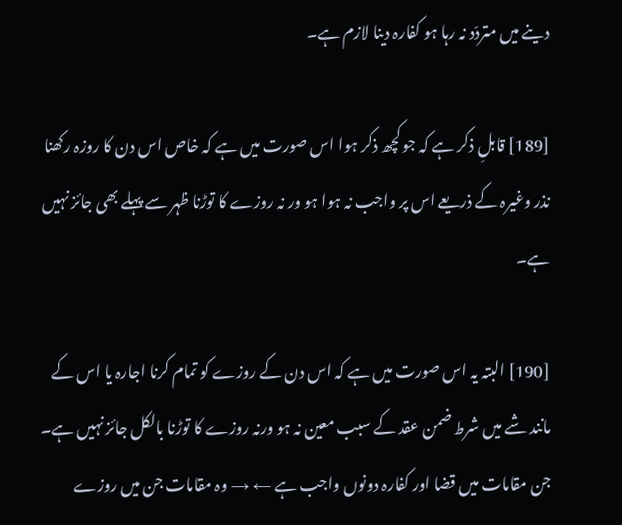دینے میں متردّد نہ رہا ہو کفارہ دینا لازم ہے۔

[189] قابلِ ذکر ہے کہ جو کچھ ذکر ہوا اس صورت میں ہے کہ خاص اس دن کا روزہ رکھنا نذر وغیرہ کے ذریعے اس پر واجب نہ ہوا ہو ور نہ روزے کا توڑنا ظہر سے پہلے بھی جائز نہیں ہے۔

[190] البتہ یہ اس صورت میں ہے کہ اس دن کے روزے کو تمام کرنا اجارہ یا اس کے مانند شے میں شرط ضمن عقد کے سبب معین نہ ہو ورنہ روزے کا توڑنا بالکل جائز نہیں ہے۔
جن مقامات میں قضا اور کفارہ دونوں واجب ہے ← → وہ مقامات جن میں روزے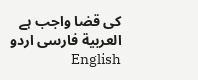کی قضا واجب ہے
العربية فارسی اردو English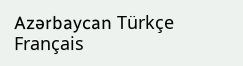Azərbaycan Türkçe Français